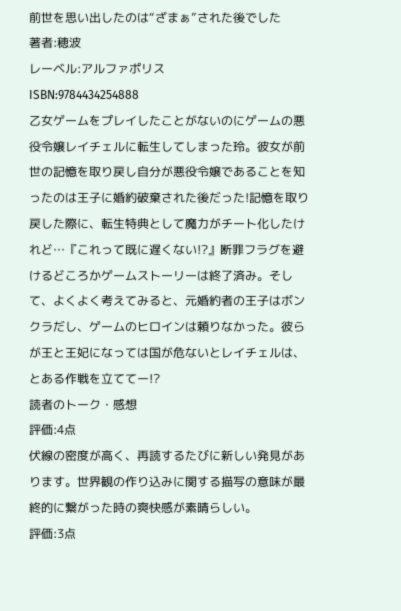前世を思い出したのは“ざまぁ”された後でした
著者:穂波
レーベル:アルファポリス
ISBN:9784434254888
乙女ゲームをプレイしたことがないのにゲームの悪役令嬢レイチェルに転生してしまった玲。彼女が前世の記憶を取り戻し自分が悪役令嬢であることを知ったのは王子に婚約破棄された後だった!記憶を取り戻した際に、転生特典として魔力がチート化したけれど…『これって既に遅くない!?』断罪フラグを避けるどころかゲームストーリーは終了済み。そして、よくよく考えてみると、元婚約者の王子はボンクラだし、ゲームのヒロインは頼りなかった。彼らが王と王妃になっては国が危ないとレイチェルは、とある作戦を立ててー!?
読者のトーク・感想
評価:4点
伏線の密度が高く、再読するたびに新しい発見があります。世界観の作り込みに関する描写の意味が最終的に繋がった時の爽快感が素晴らしい。
評価:3点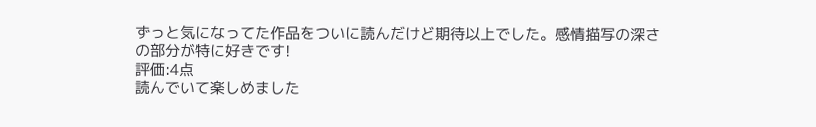ずっと気になってた作品をついに読んだけど期待以上でした。感情描写の深さの部分が特に好きです!
評価:4点
読んでいて楽しめました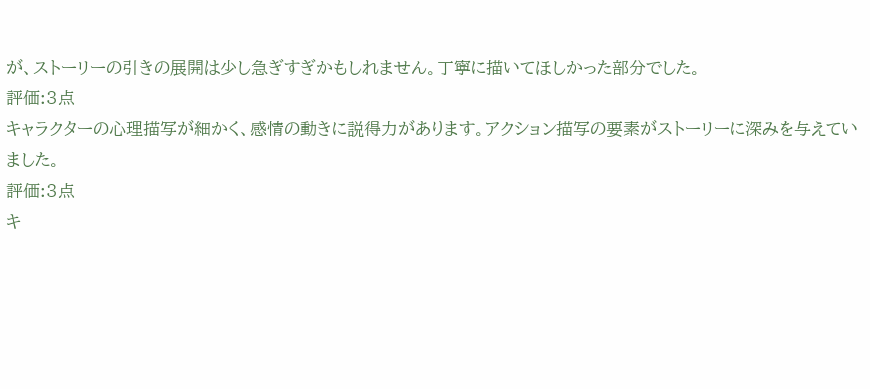が、ストーリーの引きの展開は少し急ぎすぎかもしれません。丁寧に描いてほしかった部分でした。
評価:3点
キャラクターの心理描写が細かく、感情の動きに説得力があります。アクション描写の要素がストーリーに深みを与えていました。
評価:3点
キ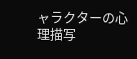ャラクターの心理描写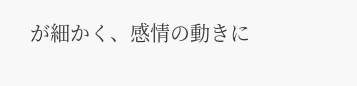が細かく、感情の動きに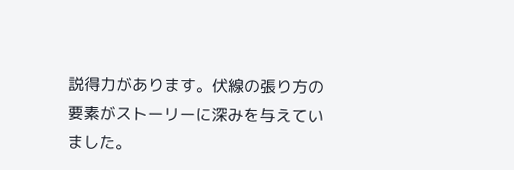説得力があります。伏線の張り方の要素がストーリーに深みを与えていました。